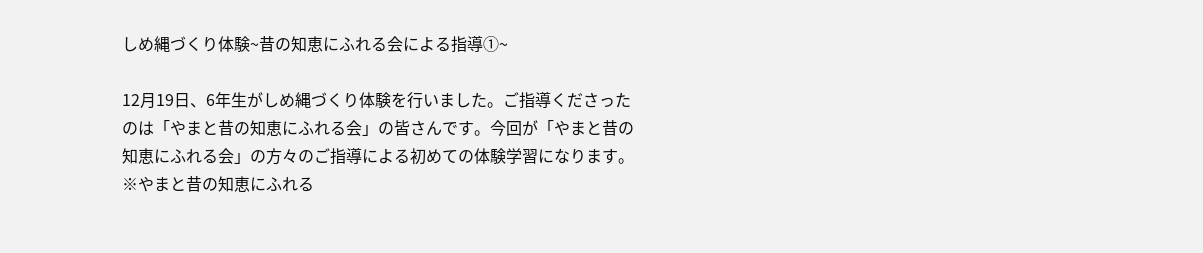しめ縄づくり体験~昔の知恵にふれる会による指導①~

12月19日、6年生がしめ縄づくり体験を行いました。ご指導くださったのは「やまと昔の知恵にふれる会」の皆さんです。今回が「やまと昔の知恵にふれる会」の方々のご指導による初めての体験学習になります。
※やまと昔の知恵にふれる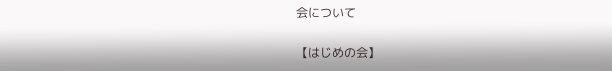会について

【はじめの会】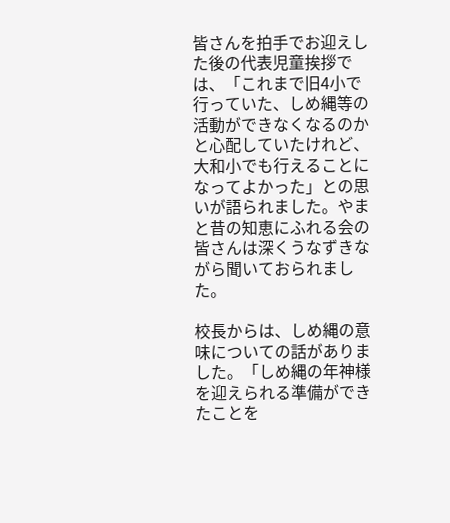皆さんを拍手でお迎えした後の代表児童挨拶では、「これまで旧4小で行っていた、しめ縄等の活動ができなくなるのかと心配していたけれど、大和小でも行えることになってよかった」との思いが語られました。やまと昔の知恵にふれる会の皆さんは深くうなずきながら聞いておられました。

校長からは、しめ縄の意味についての話がありました。「しめ縄の年神様を迎えられる準備ができたことを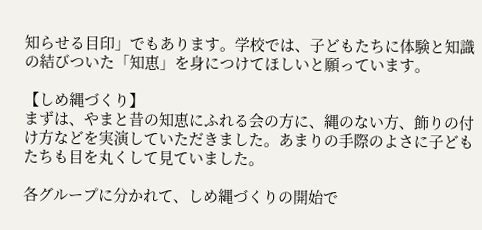知らせる目印」でもあります。学校では、子どもたちに体験と知識の結びついた「知恵」を身につけてほしいと願っています。

【しめ縄づくり】
まずは、やまと昔の知恵にふれる会の方に、縄のない方、飾りの付け方などを実演していただきました。あまりの手際のよさに子どもたちも目を丸くして見ていました。

各グループに分かれて、しめ縄づくりの開始で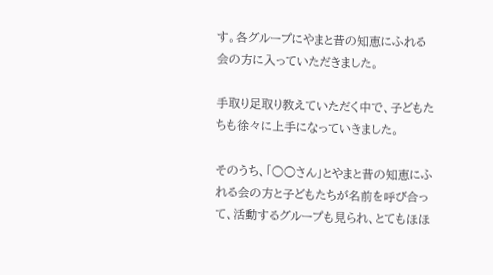す。各グループにやまと昔の知恵にふれる会の方に入っていただきました。

手取り足取り教えていただく中で、子どもたちも徐々に上手になっていきました。

そのうち、「○○さん」とやまと昔の知恵にふれる会の方と子どもたちが名前を呼び合って、活動するグループも見られ、とてもほほ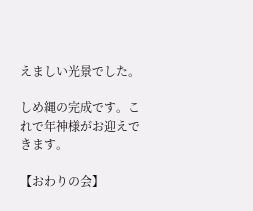えましい光景でした。

しめ縄の完成です。これで年神様がお迎えできます。

【おわりの会】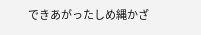できあがったしめ縄かざ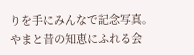りを手にみんなで記念写真。
やまと昔の知恵にふれる会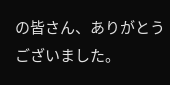の皆さん、ありがとうございました。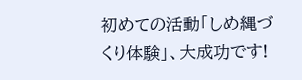初めての活動「しめ縄づくり体験」、大成功です!